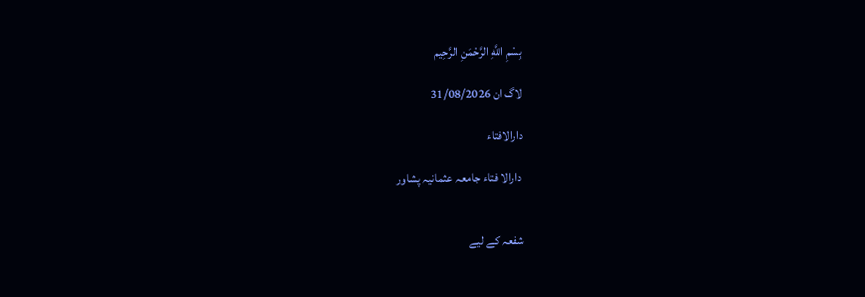بِسْمِ اللَّهِ الرَّحْمَنِ الرَّحِيم

لاگ ان 31/08/2026

دارالافتاء

 دارالا فتاء جامعہ عثمانیہ پشاور


شفعہ کے لیے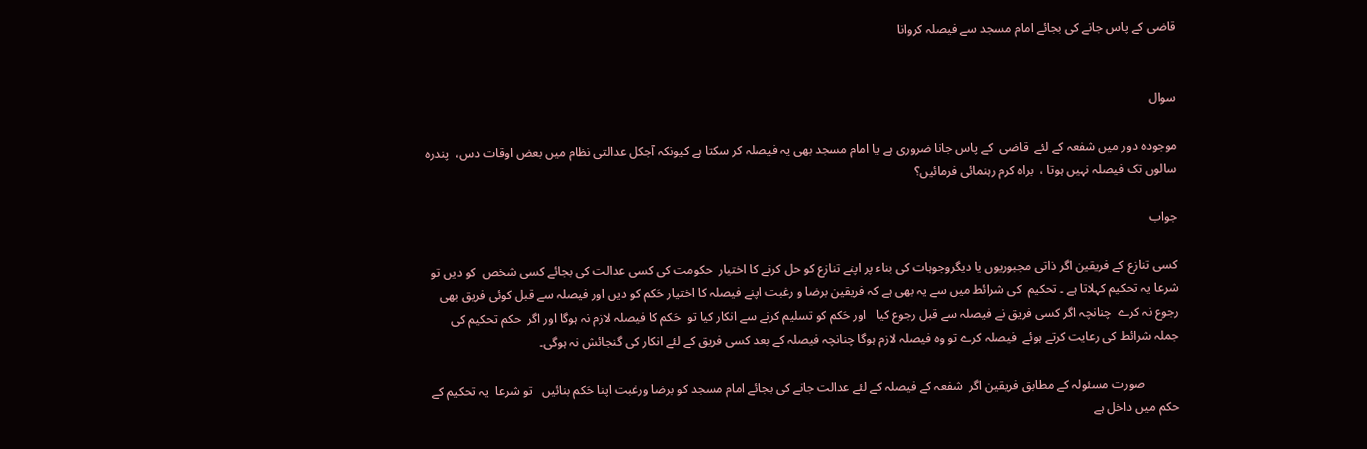قاضی کے پاس جانے کی بجائے امام مسجد سے فیصلہ کروانا


سوال

موجودہ دور میں شفعہ کے لئے  قاضی  کے پاس جانا ضروری ہے یا امام مسجد بھی یہ فیصلہ کر سکتا ہے کیونکہ آجکل عدالتی نظام میں بعض اوقات دس،  پندرہ سالوں تک فیصلہ نہیں ہوتا ،  براہ کرم رہنمائی فرمائیں؟

جواب

کسی تنازع کے فریقین اگر ذاتی مجبوریوں یا دیگروجوہات کی بناء پر اپنے تنازع کو حل کرنے کا اختیار  حکومت کی کسی عدالت کی بجائے کسی شخص  کو دیں تو شرعا یہ تحکیم کہلاتا ہے ۔ تحکیم  کی شرائط میں سے یہ بھی ہے کہ فریقین برضا و رغبت اپنے فیصلہ کا اختیار حَکم کو دیں اور فیصلہ سے قبل کوئی فریق بھی رجوع نہ کرے  چنانچہ اگر کسی فریق نے فیصلہ سے قبل رجوع کیا   اور حَکم کو تسلیم کرنے سے انکار کیا تو  حَکم کا فیصلہ لازم نہ ہوگا اور اگر  حکم تحکیم کی جملہ شرائط کی رعایت کرتے ہوئے  فیصلہ کرے تو وہ فیصلہ لازم ہوگا چنانچہ فیصلہ کے بعد کسی فریق کے لئے انکار کی گنجائش نہ ہوگی۔

           صورت مسئولہ کے مطابق فریقین اگر  شفعہ کے فیصلہ کے لئے عدالت جانے کی بجائے امام مسجد کو برضا ورغبت اپنا حَکم بنائیں   تو شرعا  یہ تحکیم کے حکم میں داخل ہے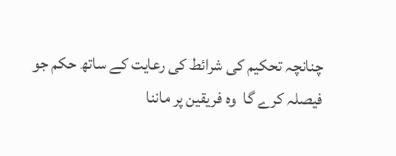چنانچہ تحکیم کی شرائط کی رعایت کے ساتھ حکم جو فیصلہ کرے گا  وہ فریقین پر ماننا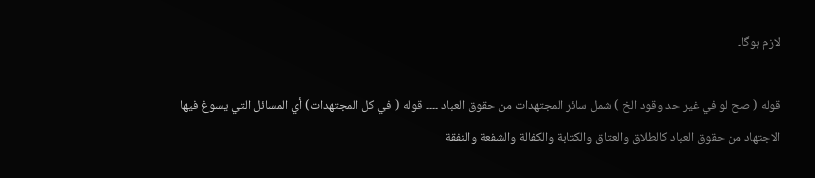لازم ہوگا۔

قوله ( صح لو في غير حد وقود الخ ) شمل سائر المجتهدات من حقوق العباد ۔۔۔۔ قوله ( في كل المجتهدات) أي المسائل التي يسوغ فيها الاجتهاد من حقوق العباد كالطلاق والعتاق والكتابة والكفالة والشفعة والنفقة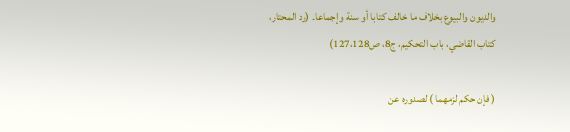والديون والبيوع بخلاف ما خالف كتابا أو سنة وإجماعا۔ (رد المحتار، كتاب القاضي، باب التحكيم، ج8، ص127،128)

( فإن حكم لزمهما ) لصدوره عن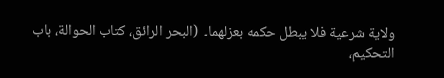ولاية شرعية فلا يبطل حكمه بعزلهما۔  (البحر الرائق، كتاب الحوالة، باب التحكيم،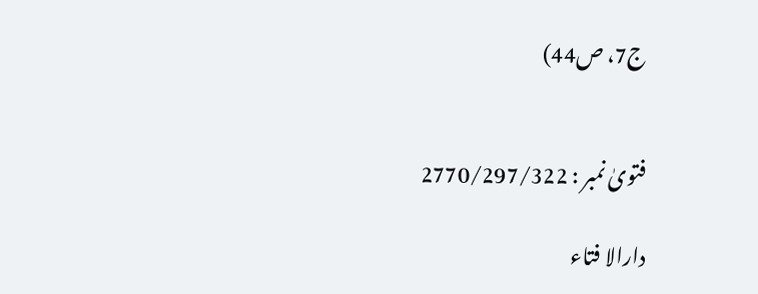ج7، ص44)


فتویٰ نمبر : 2770/297/322

دارالا فتاء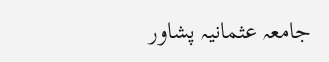جامعہ عثمانیہ پشاور